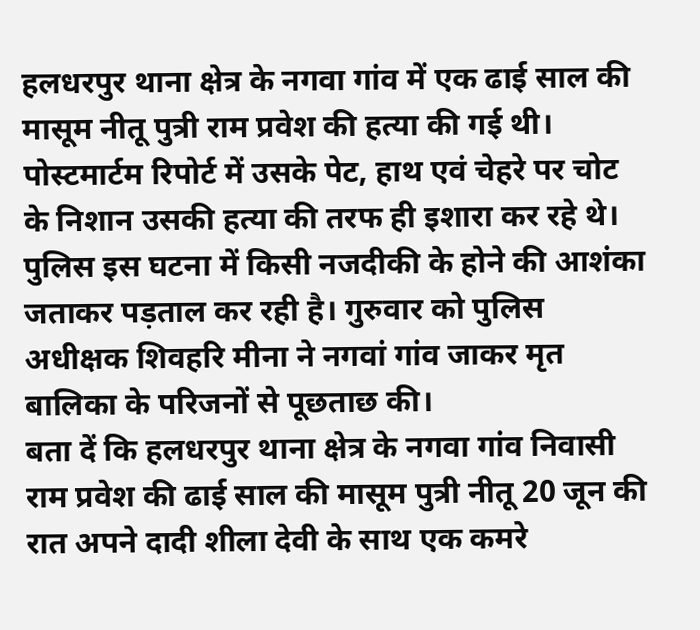हलधरपुर थाना क्षेत्र के नगवा गांव में एक ढाई साल की मासूम नीतू पुत्री राम प्रवेश की हत्या की गई थी। पोस्टमार्टम रिपोर्ट में उसके पेट, हाथ एवं चेहरे पर चोट के निशान उसकी हत्या की तरफ ही इशारा कर रहे थे। पुलिस इस घटना में किसी नजदीकी के होने की आशंका जताकर पड़ताल कर रही है। गुरुवार को पुलिस अधीक्षक शिवहरि मीना ने नगवां गांव जाकर मृत बालिका के परिजनों से पूछताछ की।
बता दें कि हलधरपुर थाना क्षेत्र के नगवा गांव निवासी राम प्रवेश की ढाई साल की मासूम पुत्री नीतू 20 जून की रात अपने दादी शीला देवी के साथ एक कमरे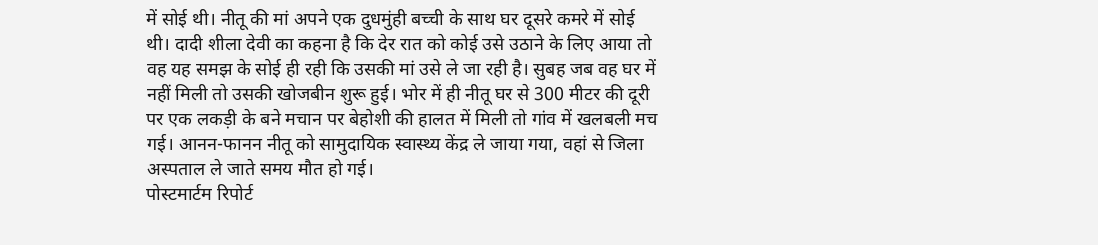में सोई थी। नीतू की मां अपने एक दुधमुंही बच्ची के साथ घर दूसरे कमरे में सोई थी। दादी शीला देवी का कहना है कि देर रात को कोई उसे उठाने के लिए आया तो वह यह समझ के सोई ही रही कि उसकी मां उसे ले जा रही है। सुबह जब वह घर में नहीं मिली तो उसकी खोजबीन शुरू हुई। भोर में ही नीतू घर से 300 मीटर की दूरी पर एक लकड़ी के बने मचान पर बेहोशी की हालत में मिली तो गांव में खलबली मच गई। आनन-फानन नीतू को सामुदायिक स्वास्थ्य केंद्र ले जाया गया, वहां से जिला अस्पताल ले जाते समय मौत हो गई।
पोस्टमार्टम रिपोर्ट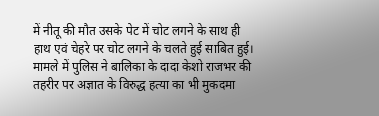में नीतू की मौत उसके पेट में चोट लगने के साथ ही हाथ एवं चेहरे पर चोट लगने के चलते हुई साबित हुई। मामले में पुलिस ने बालिका के दादा केशो राजभर की तहरीर पर अज्ञात के विरुद्ध हत्या का भी मुकदमा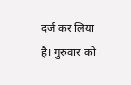दर्ज कर लिया है। गुरुवार को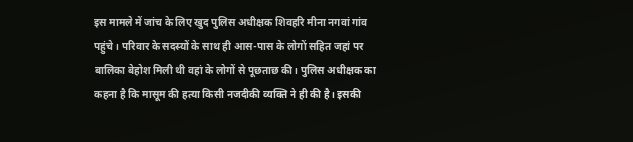इस मामले में जांच के लिए खुद पुलिस अधीक्षक शिवहरि मीना नगवां गांव पहुंचे। परिवार के सदस्यों के साथ ही आस-पास के लोगों सहित जहां पर बालिका बेहोश मिली थी वहां के लोगों से पूछताछ की। पुलिस अधीक्षक का कहना है कि मासूम की हत्या किसी नजदीकी व्यक्ति ने ही की है। इसकी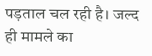पड़ताल चल रही है। जल्द ही मामले का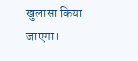खुलासा किया जाएगा।